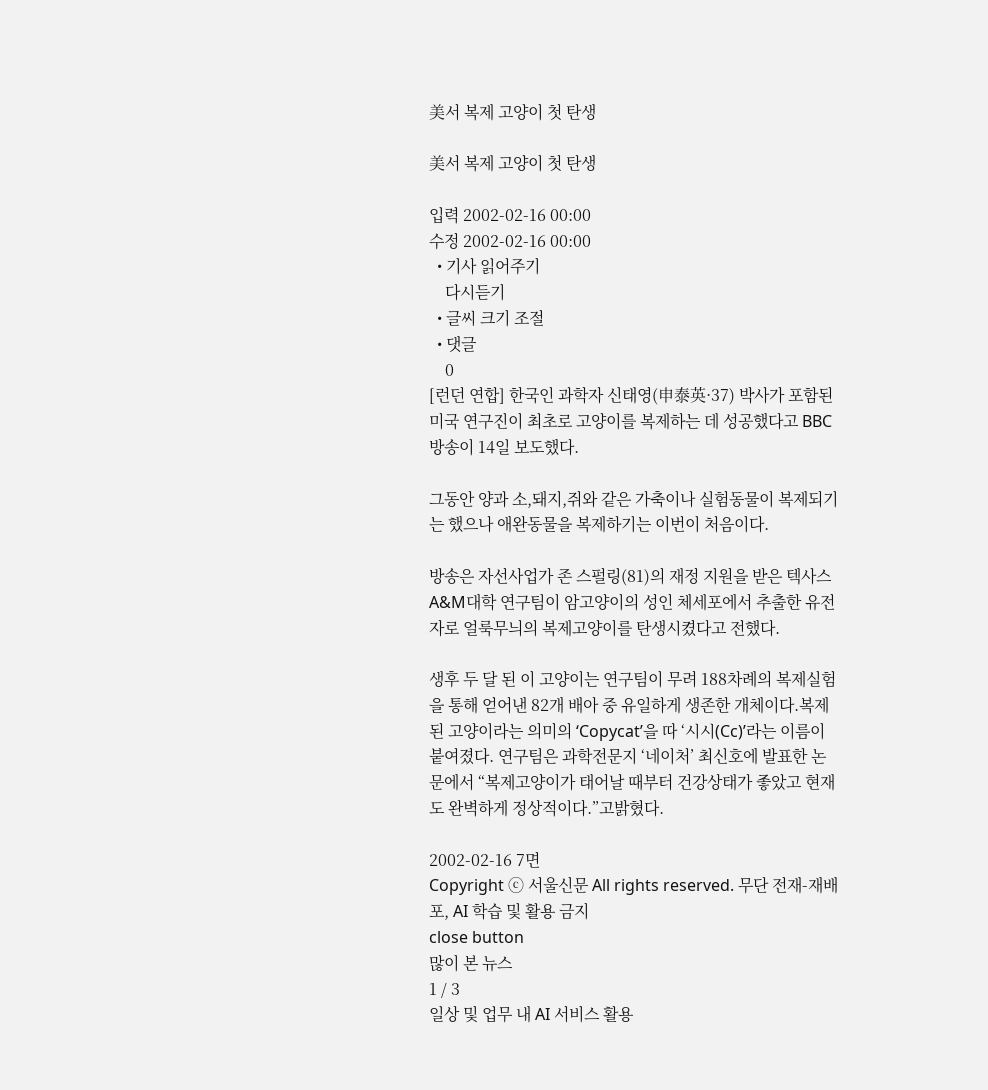美서 복제 고양이 첫 탄생

美서 복제 고양이 첫 탄생

입력 2002-02-16 00:00
수정 2002-02-16 00:00
  • 기사 읽어주기
    다시듣기
  • 글씨 크기 조절
  • 댓글
    0
[런던 연합] 한국인 과학자 신태영(申泰英·37) 박사가 포함된 미국 연구진이 최초로 고양이를 복제하는 데 성공했다고 BBC방송이 14일 보도했다.

그동안 양과 소,돼지,쥐와 같은 가축이나 실험동물이 복제되기는 했으나 애완동물을 복제하기는 이번이 처음이다.

방송은 자선사업가 존 스펄링(81)의 재정 지원을 받은 텍사스 A&M대학 연구팀이 암고양이의 성인 체세포에서 추출한 유전자로 얼룩무늬의 복제고양이를 탄생시켰다고 전했다.

생후 두 달 된 이 고양이는 연구팀이 무려 188차례의 복제실험을 통해 얻어낸 82개 배아 중 유일하게 생존한 개체이다.복제된 고양이라는 의미의 ‘Copycat’을 따 ‘시시(Cc)’라는 이름이 붙여졌다. 연구팀은 과학전문지 ‘네이처’ 최신호에 발표한 논문에서 “복제고양이가 태어날 때부터 건강상태가 좋았고 현재도 완벽하게 정상적이다.”고밝혔다.

2002-02-16 7면
Copyright ⓒ 서울신문 All rights reserved. 무단 전재-재배포, AI 학습 및 활용 금지
close button
많이 본 뉴스
1 / 3
일상 및 업무 내 AI 서비스 활용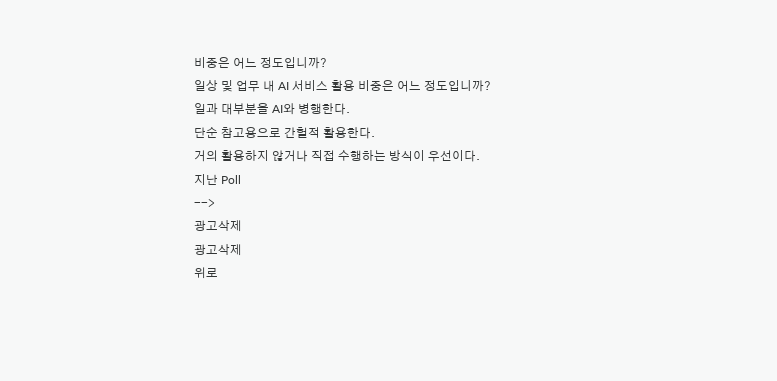비중은 어느 정도입니까?
일상 및 업무 내 AI 서비스 활용 비중은 어느 정도입니까?
일과 대부분을 AI와 병행한다.
단순 참고용으로 간헐적 활용한다.
거의 활용하지 않거나 직접 수행하는 방식이 우선이다.
지난 Poll
-->
광고삭제
광고삭제
위로